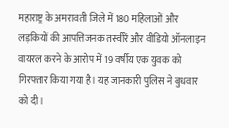महाराष्ट्र के अमरावती जिले में 180 महिलाओं और लड़कियों की आपत्तिजनक तस्वीरें और वीडियो ऑनलाइन वायरल करने के आरोप में 19 वर्षीय एक युवक को गिरफ्तार किया गया है। यह जानकारी पुलिस ने बुधवार को दी।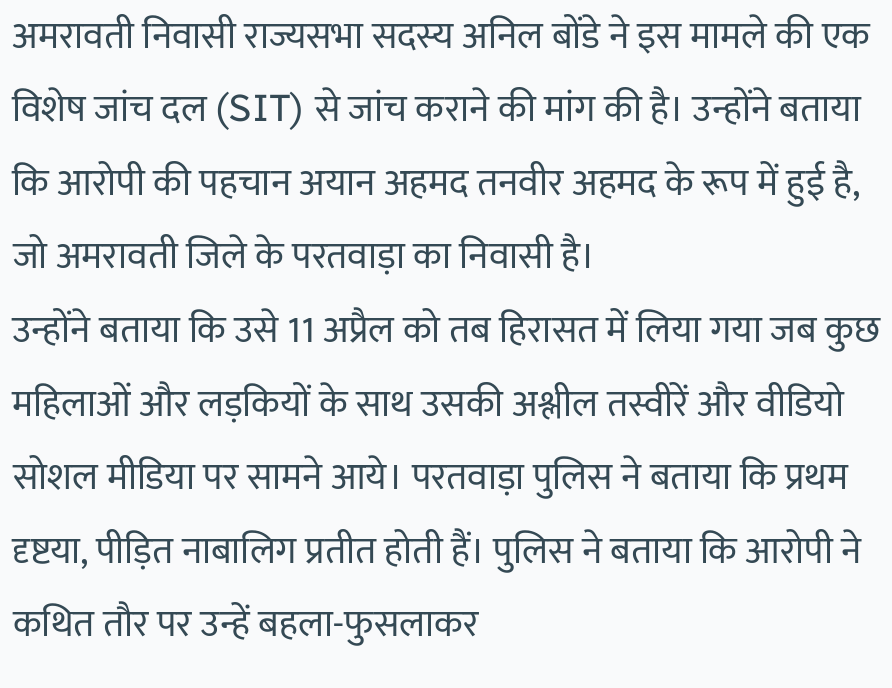अमरावती निवासी राज्यसभा सदस्य अनिल बोंडे ने इस मामले की एक विशेष जांच दल (SIT) से जांच कराने की मांग की है। उन्होंने बताया कि आरोपी की पहचान अयान अहमद तनवीर अहमद के रूप में हुई है, जो अमरावती जिले के परतवाड़ा का निवासी है।
उन्होंने बताया कि उसे 11 अप्रैल को तब हिरासत में लिया गया जब कुछ महिलाओं और लड़कियों के साथ उसकी अश्लील तस्वीरें और वीडियो सोशल मीडिया पर सामने आये। परतवाड़ा पुलिस ने बताया कि प्रथम दृष्टया, पीड़ित नाबालिग प्रतीत होती हैं। पुलिस ने बताया कि आरोपी ने कथित तौर पर उन्हें बहला-फुसलाकर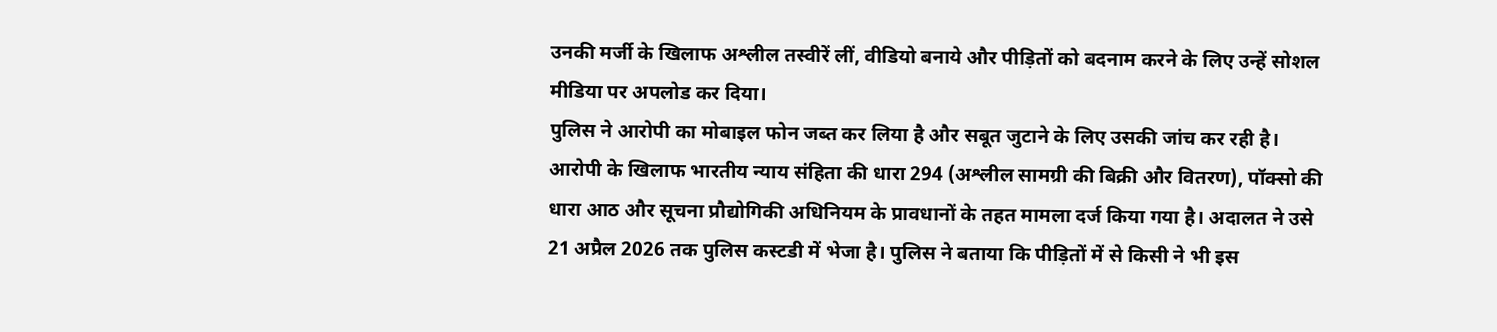उनकी मर्जी के खिलाफ अश्लील तस्वीरें लीं, वीडियो बनाये और पीड़ितों को बदनाम करने के लिए उन्हें सोशल मीडिया पर अपलोड कर दिया।
पुलिस ने आरोपी का मोबाइल फोन जब्त कर लिया है और सबूत जुटाने के लिए उसकी जांच कर रही है। आरोपी के खिलाफ भारतीय न्याय संहिता की धारा 294 (अश्लील सामग्री की बिक्री और वितरण), पॉक्सो की धारा आठ और सूचना प्रौद्योगिकी अधिनियम के प्रावधानों के तहत मामला दर्ज किया गया है। अदालत ने उसे 21 अप्रैल 2026 तक पुलिस कस्टडी में भेजा है। पुलिस ने बताया कि पीड़ितों में से किसी ने भी इस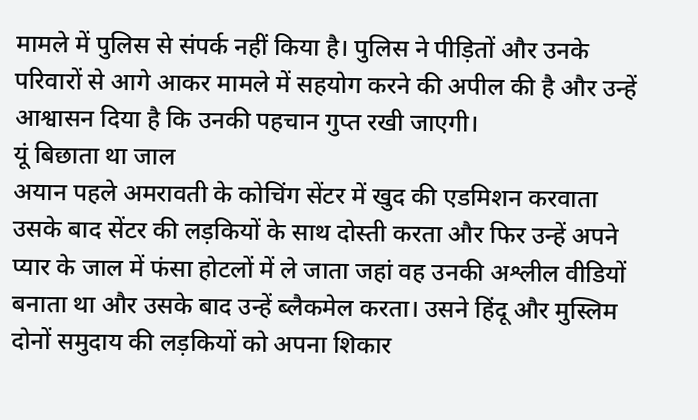मामले में पुलिस से संपर्क नहीं किया है। पुलिस ने पीड़ितों और उनके परिवारों से आगे आकर मामले में सहयोग करने की अपील की है और उन्हें आश्वासन दिया है कि उनकी पहचान गुप्त रखी जाएगी।
यूं बिछाता था जाल
अयान पहले अमरावती के कोचिंग सेंटर में खुद की एडमिशन करवाता उसके बाद सेंटर की लड़कियों के साथ दोस्ती करता और फिर उन्हें अपने प्यार के जाल में फंसा होटलों में ले जाता जहां वह उनकी अश्लील वीडियों बनाता था और उसके बाद उन्हें ब्लैकमेल करता। उसने हिंदू और मुस्लिम दोनों समुदाय की लड़कियों को अपना शिकार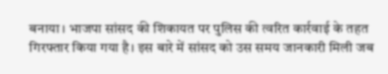बनाया। भाजपा सांसद की शिकायत पर पुलिस की त्वरित कार्रवाई के तहत गिरफ्तार किया गया है। इस बारे में सांसद को उस समय जानकारी मिली जब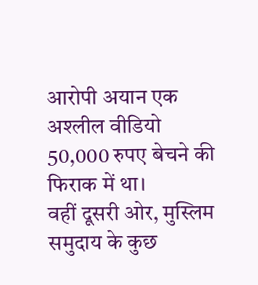आरोपी अयान एक अश्लील वीडियो 50,000 रुपए बेचने की फिराक में था।
वहीं दूसरी ओर, मुस्लिम समुदाय के कुछ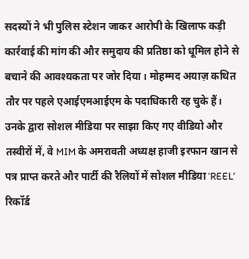सदस्यों ने भी पुलिस स्टेशन जाकर आरोपी के खिलाफ कड़ी कार्रवाई की मांग की और समुदाय की प्रतिष्ठा को धूमिल होने से बचाने की आवश्यकता पर जोर दिया। मोहम्मद अयाज़ कथित तौर पर पहले एआईएमआईएम के पदाधिकारी रह चुके हैं। उनके द्वारा सोशल मीडिया पर साझा किए गए वीडियो और तस्वीरों में, वे MIM के अमरावती अध्यक्ष हाजी इरफान खान से पत्र प्राप्त करते और पार्टी की रैलियों में सोशल मीडिया ‘REEL’ रिकॉर्ड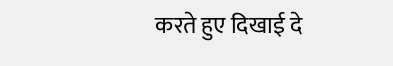करते हुए दिखाई दे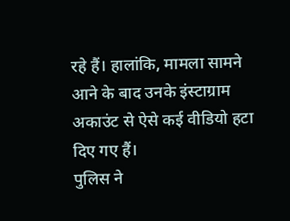रहे हैं। हालांकि, मामला सामने आने के बाद उनके इंस्टाग्राम अकाउंट से ऐसे कई वीडियो हटा दिए गए हैं।
पुलिस ने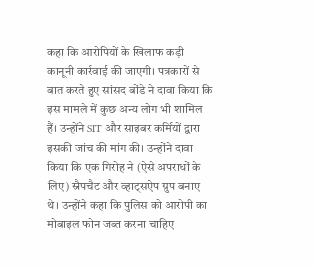कहा कि आरोपियों के खिलाफ कड़ी कानूनी कार्रवाई की जाएगी। पत्रकारों से बात करते हुए सांसद बोंडे ने दावा किया कि इस मामले में कुछ अन्य लोग भी शामिल हैं। उन्होंने SIT और साइबर कर्मियों द्वारा इसकी जांच की मांग की। उन्होंने दावा किया कि एक गिरोह ने (ऐसे अपराधों के लिए) स्नैपचैट और व्हाट्सऐप ग्रुप बनाए थे। उन्होंने कहा कि पुलिस को आरोपी का मोबाइल फोन जब्त करना चाहिए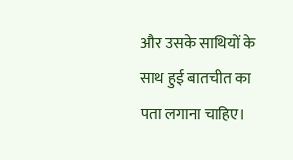और उसके साथियों के साथ हुई बातचीत का पता लगाना चाहिए।